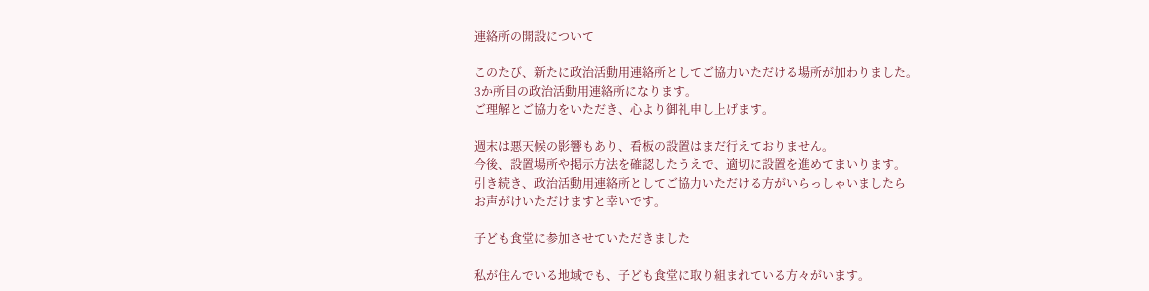連絡所の開設について

このたび、新たに政治活動用連絡所としてご協力いただける場所が加わりました。
3か所目の政治活動用連絡所になります。
ご理解とご協力をいただき、心より御礼申し上げます。

週末は悪天候の影響もあり、看板の設置はまだ行えておりません。
今後、設置場所や掲示方法を確認したうえで、適切に設置を進めてまいります。
引き続き、政治活動用連絡所としてご協力いただける方がいらっしゃいましたら
お声がけいただけますと幸いです。

子ども食堂に参加させていただきました

私が住んでいる地域でも、子ども食堂に取り組まれている方々がいます。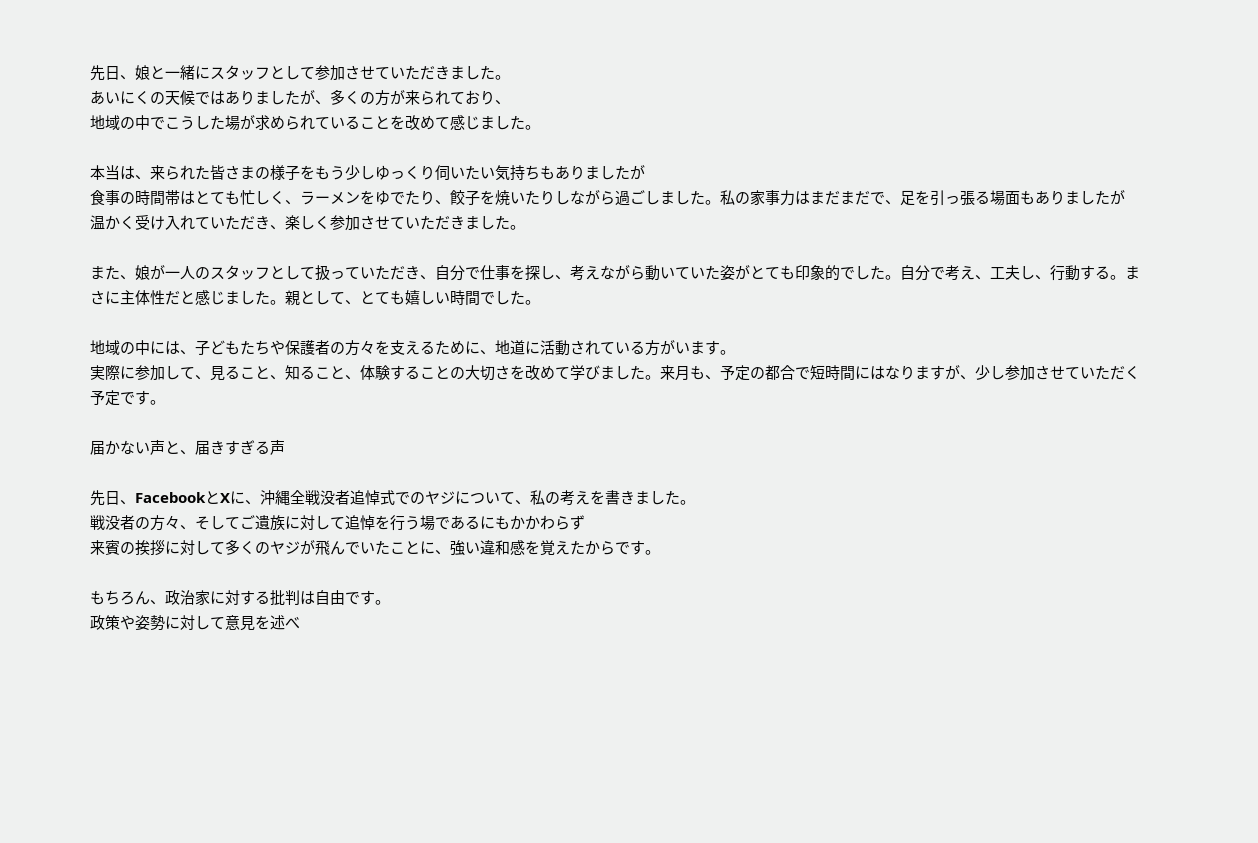先日、娘と一緒にスタッフとして参加させていただきました。
あいにくの天候ではありましたが、多くの方が来られており、
地域の中でこうした場が求められていることを改めて感じました。

本当は、来られた皆さまの様子をもう少しゆっくり伺いたい気持ちもありましたが
食事の時間帯はとても忙しく、ラーメンをゆでたり、餃子を焼いたりしながら過ごしました。私の家事力はまだまだで、足を引っ張る場面もありましたが
温かく受け入れていただき、楽しく参加させていただきました。

また、娘が一人のスタッフとして扱っていただき、自分で仕事を探し、考えながら動いていた姿がとても印象的でした。自分で考え、工夫し、行動する。まさに主体性だと感じました。親として、とても嬉しい時間でした。

地域の中には、子どもたちや保護者の方々を支えるために、地道に活動されている方がいます。
実際に参加して、見ること、知ること、体験することの大切さを改めて学びました。来月も、予定の都合で短時間にはなりますが、少し参加させていただく予定です。

届かない声と、届きすぎる声

先日、FacebookとXに、沖縄全戦没者追悼式でのヤジについて、私の考えを書きました。
戦没者の方々、そしてご遺族に対して追悼を行う場であるにもかかわらず
来賓の挨拶に対して多くのヤジが飛んでいたことに、強い違和感を覚えたからです。

もちろん、政治家に対する批判は自由です。
政策や姿勢に対して意見を述べ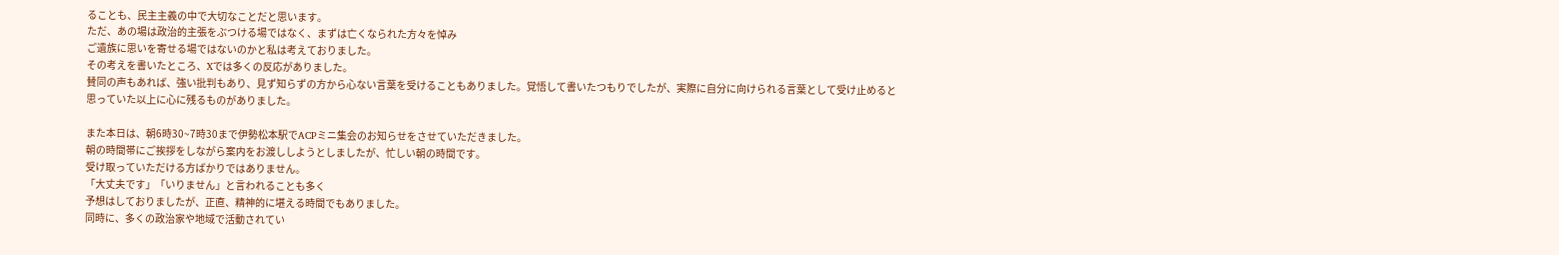ることも、民主主義の中で大切なことだと思います。
ただ、あの場は政治的主張をぶつける場ではなく、まずは亡くなられた方々を悼み
ご遺族に思いを寄せる場ではないのかと私は考えておりました。
その考えを書いたところ、Xでは多くの反応がありました。
賛同の声もあれば、強い批判もあり、見ず知らずの方から心ない言葉を受けることもありました。覚悟して書いたつもりでしたが、実際に自分に向けられる言葉として受け止めると
思っていた以上に心に残るものがありました。

また本日は、朝6時30~7時30まで伊勢松本駅でACPミニ集会のお知らせをさせていただきました。
朝の時間帯にご挨拶をしながら案内をお渡ししようとしましたが、忙しい朝の時間です。
受け取っていただける方ばかりではありません。
「大丈夫です」「いりません」と言われることも多く
予想はしておりましたが、正直、精神的に堪える時間でもありました。
同時に、多くの政治家や地域で活動されてい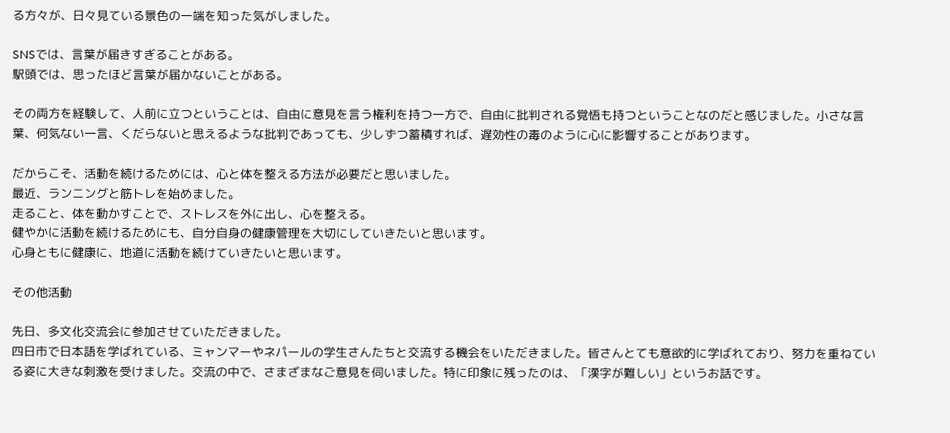る方々が、日々見ている景色の一端を知った気がしました。

SNSでは、言葉が届きすぎることがある。
駅頭では、思ったほど言葉が届かないことがある。

その両方を経験して、人前に立つということは、自由に意見を言う権利を持つ一方で、自由に批判される覚悟も持つということなのだと感じました。小さな言葉、何気ない一言、くだらないと思えるような批判であっても、少しずつ蓄積すれば、遅効性の毒のように心に影響することがあります。

だからこそ、活動を続けるためには、心と体を整える方法が必要だと思いました。
最近、ランニングと筋トレを始めました。
走ること、体を動かすことで、ストレスを外に出し、心を整える。
健やかに活動を続けるためにも、自分自身の健康管理を大切にしていきたいと思います。
心身ともに健康に、地道に活動を続けていきたいと思います。

その他活動

先日、多文化交流会に参加させていただきました。
四日市で日本語を学ばれている、ミャンマーやネパールの学生さんたちと交流する機会をいただきました。皆さんとても意欲的に学ばれており、努力を重ねている姿に大きな刺激を受けました。交流の中で、さまざまなご意見を伺いました。特に印象に残ったのは、「漢字が難しい」というお話です。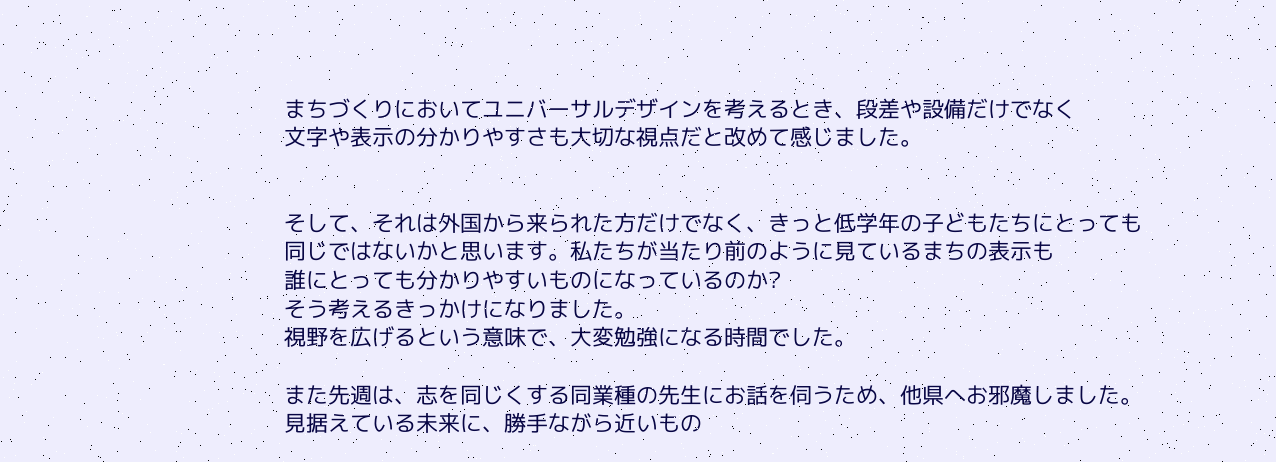まちづくりにおいてユニバーサルデザインを考えるとき、段差や設備だけでなく
文字や表示の分かりやすさも大切な視点だと改めて感じました。


そして、それは外国から来られた方だけでなく、きっと低学年の子どもたちにとっても
同じではないかと思います。私たちが当たり前のように見ているまちの表示も
誰にとっても分かりやすいものになっているのか?
そう考えるきっかけになりました。
視野を広げるという意味で、大変勉強になる時間でした。

また先週は、志を同じくする同業種の先生にお話を伺うため、他県へお邪魔しました。
見据えている未来に、勝手ながら近いもの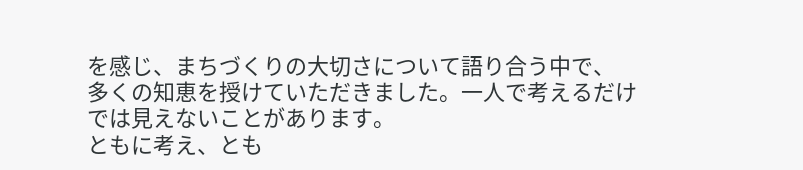を感じ、まちづくりの大切さについて語り合う中で、
多くの知恵を授けていただきました。一人で考えるだけでは見えないことがあります。
ともに考え、とも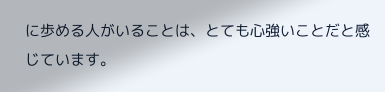に歩める人がいることは、とても心強いことだと感じています。